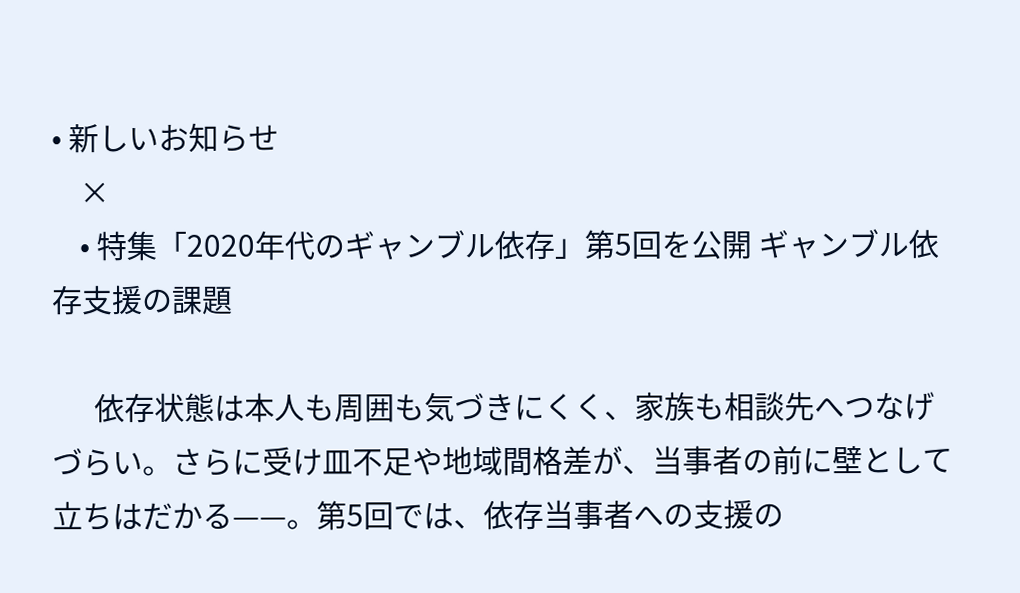• 新しいお知らせ
    ×
    • 特集「2020年代のギャンブル依存」第5回を公開 ギャンブル依存支援の課題

      依存状態は本人も周囲も気づきにくく、家族も相談先へつなげづらい。さらに受け皿不足や地域間格差が、当事者の前に壁として立ちはだかる——。第5回では、依存当事者への支援の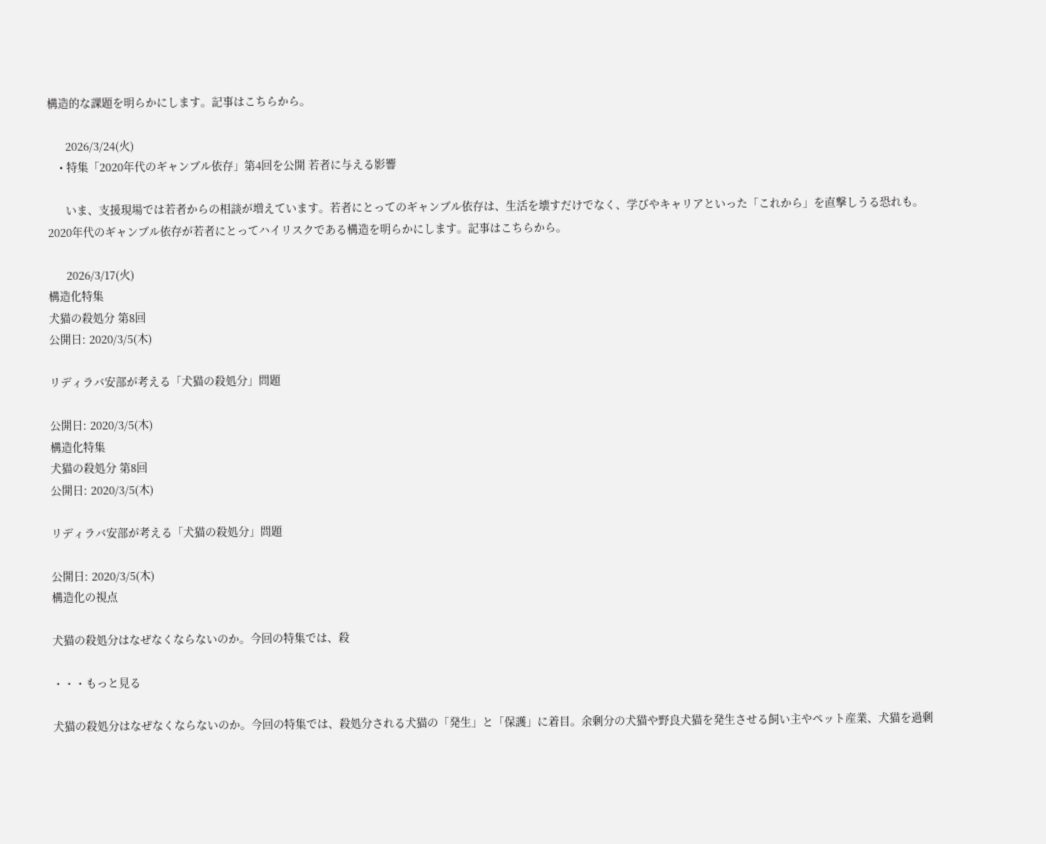構造的な課題を明らかにします。記事はこちらから。

      2026/3/24(火)
    • 特集「2020年代のギャンブル依存」第4回を公開 若者に与える影響

      いま、支援現場では若者からの相談が増えています。若者にとってのギャンブル依存は、生活を壊すだけでなく、学びやキャリアといった「これから」を直撃しうる恐れも。2020年代のギャンブル依存が若者にとってハイリスクである構造を明らかにします。記事はこちらから。

      2026/3/17(火)
構造化特集
犬猫の殺処分 第8回
公開日: 2020/3/5(木)

リディラバ安部が考える「犬猫の殺処分」問題

公開日: 2020/3/5(木)
構造化特集
犬猫の殺処分 第8回
公開日: 2020/3/5(木)

リディラバ安部が考える「犬猫の殺処分」問題

公開日: 2020/3/5(木)
構造化の視点

犬猫の殺処分はなぜなくならないのか。今回の特集では、殺

・・・もっと見る

犬猫の殺処分はなぜなくならないのか。今回の特集では、殺処分される犬猫の「発生」と「保護」に着目。余剰分の犬猫や野良犬猫を発生させる飼い主やペット産業、犬猫を過剰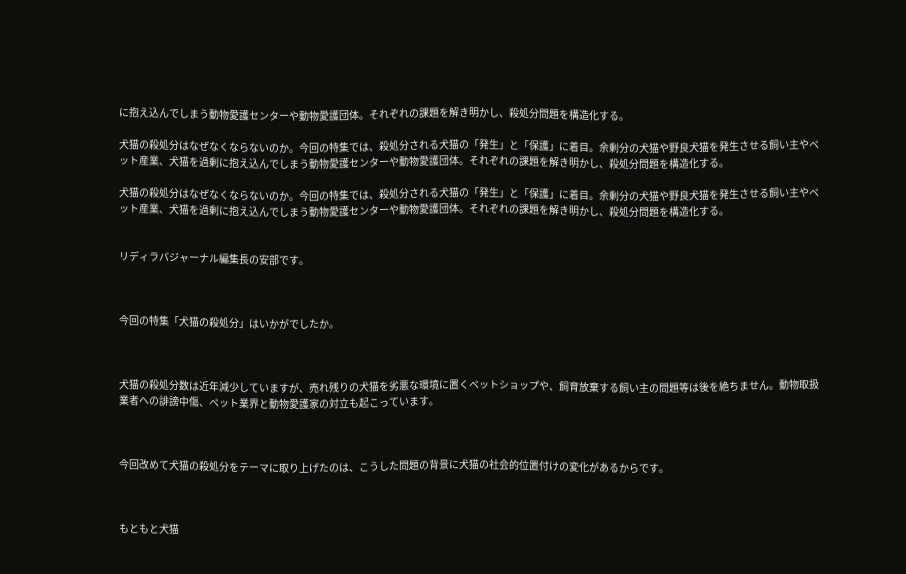に抱え込んでしまう動物愛護センターや動物愛護団体。それぞれの課題を解き明かし、殺処分問題を構造化する。

犬猫の殺処分はなぜなくならないのか。今回の特集では、殺処分される犬猫の「発生」と「保護」に着目。余剰分の犬猫や野良犬猫を発生させる飼い主やペット産業、犬猫を過剰に抱え込んでしまう動物愛護センターや動物愛護団体。それぞれの課題を解き明かし、殺処分問題を構造化する。

犬猫の殺処分はなぜなくならないのか。今回の特集では、殺処分される犬猫の「発生」と「保護」に着目。余剰分の犬猫や野良犬猫を発生させる飼い主やペット産業、犬猫を過剰に抱え込んでしまう動物愛護センターや動物愛護団体。それぞれの課題を解き明かし、殺処分問題を構造化する。


リディラバジャーナル編集長の安部です。



今回の特集「犬猫の殺処分」はいかがでしたか。



犬猫の殺処分数は近年減少していますが、売れ残りの犬猫を劣悪な環境に置くペットショップや、飼育放棄する飼い主の問題等は後を絶ちません。動物取扱業者への誹謗中傷、ペット業界と動物愛護家の対立も起こっています。



今回改めて犬猫の殺処分をテーマに取り上げたのは、こうした問題の背景に犬猫の社会的位置付けの変化があるからです。



もともと犬猫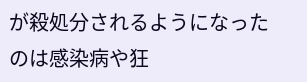が殺処分されるようになったのは感染病や狂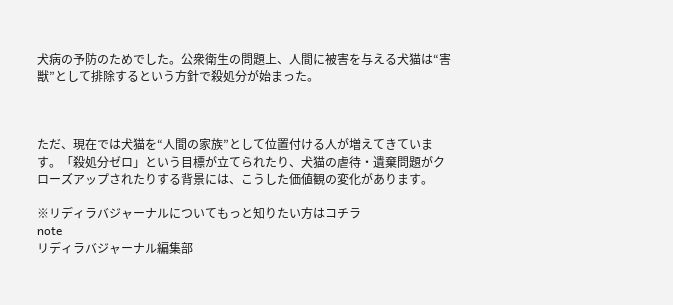犬病の予防のためでした。公衆衛生の問題上、人間に被害を与える犬猫は“害獣”として排除するという方針で殺処分が始まった。



ただ、現在では犬猫を“人間の家族”として位置付ける人が増えてきています。「殺処分ゼロ」という目標が立てられたり、犬猫の虐待・遺棄問題がクローズアップされたりする背景には、こうした価値観の変化があります。

※リディラバジャーナルについてもっと知りたい方はコチラ
note
リディラバジャーナル編集部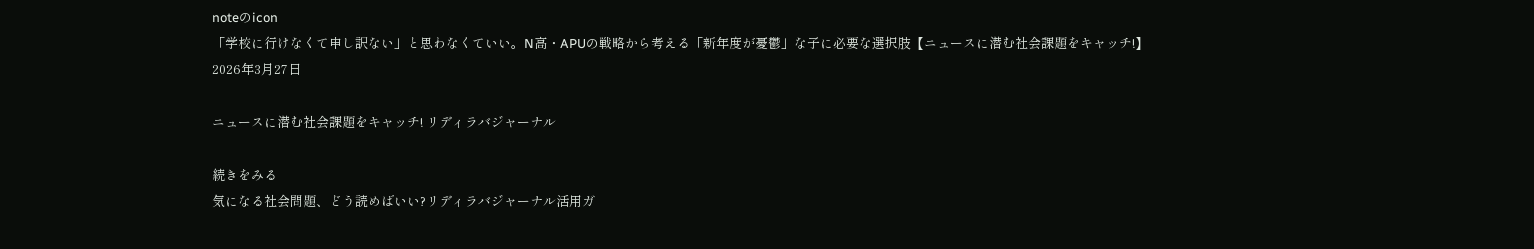noteのicon
「学校に行けなくて申し訳ない」と思わなくていい。N高・APUの戦略から考える「新年度が憂鬱」な子に必要な選択肢【ニュースに潜む社会課題をキャッチ!】
2026年3月27日

ニュースに潜む社会課題をキャッチ! リディラバジャーナル

続きをみる
気になる社会問題、どう読めばいい?リディラバジャーナル活用ガ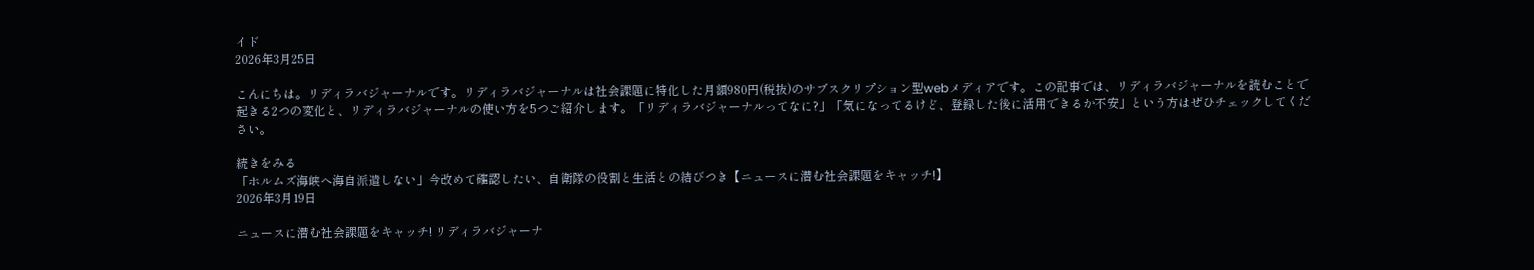イド
2026年3月25日

こんにちは。リディラバジャーナルです。リディラバジャーナルは社会課題に特化した月額980円(税抜)のサブスクリプション型webメディアです。この記事では、リディラバジャーナルを読むことで起きる2つの変化と、リディラバジャーナルの使い方を5つご紹介します。「リディラバジャーナルってなに?」「気になってるけど、登録した後に活用できるか不安」という方はぜひチェックしてください。

続きをみる
「ホルムズ海峡へ海自派遣しない」今改めて確認したい、自衛隊の役割と生活との結びつき【ニュースに潜む社会課題をキャッチ!】
2026年3月19日

ニュースに潜む社会課題をキャッチ! リディラバジャーナ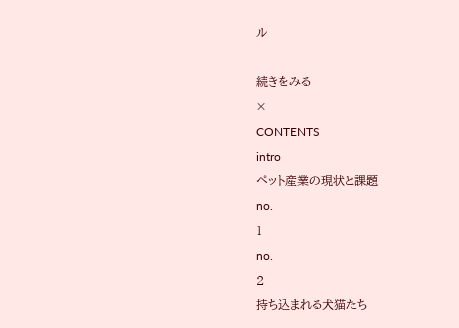ル

続きをみる
×
CONTENTS
intro
ペット産業の現状と課題
no.
1
no.
2
持ち込まれる犬猫たち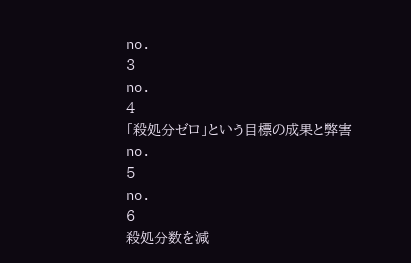no.
3
no.
4
「殺処分ゼロ」という目標の成果と弊害
no.
5
no.
6
殺処分数を減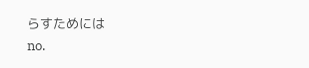らすためには
no.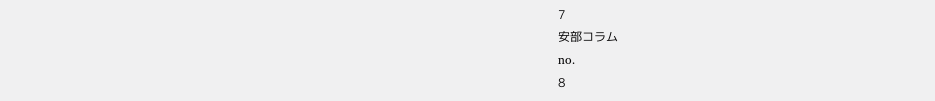7
安部コラム
no.
8